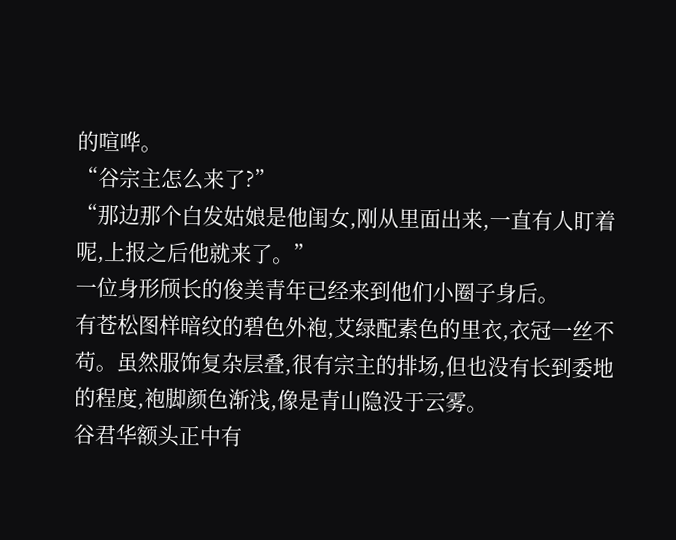的喧哗。
“谷宗主怎么来了?”
“那边那个白发姑娘是他闺女,刚从里面出来,一直有人盯着呢,上报之后他就来了。”
一位身形颀长的俊美青年已经来到他们小圈子身后。
有苍松图样暗纹的碧色外袍,艾绿配素色的里衣,衣冠一丝不苟。虽然服饰复杂层叠,很有宗主的排场,但也没有长到委地的程度,袍脚颜色渐浅,像是青山隐没于云雾。
谷君华额头正中有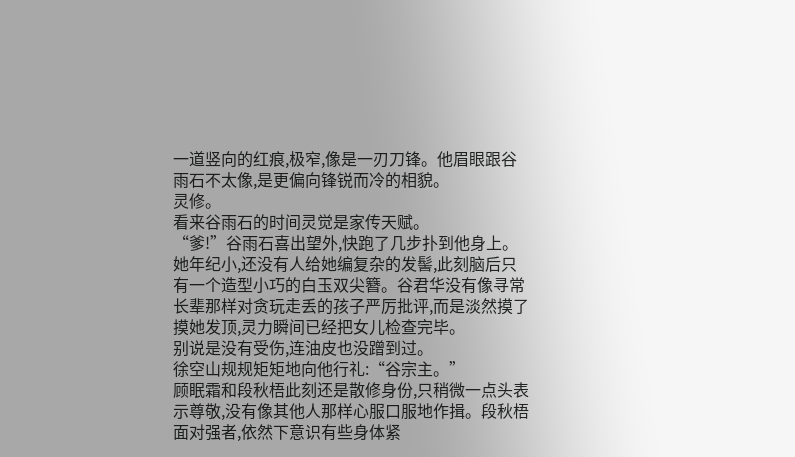一道竖向的红痕,极窄,像是一刃刀锋。他眉眼跟谷雨石不太像,是更偏向锋锐而冷的相貌。
灵修。
看来谷雨石的时间灵觉是家传天赋。
“爹!”谷雨石喜出望外,快跑了几步扑到他身上。
她年纪小,还没有人给她编复杂的发髻,此刻脑后只有一个造型小巧的白玉双尖簪。谷君华没有像寻常长辈那样对贪玩走丢的孩子严厉批评,而是淡然摸了摸她发顶,灵力瞬间已经把女儿检查完毕。
别说是没有受伤,连油皮也没蹭到过。
徐空山规规矩矩地向他行礼:“谷宗主。”
顾眠霜和段秋梧此刻还是散修身份,只稍微一点头表示尊敬,没有像其他人那样心服口服地作揖。段秋梧面对强者,依然下意识有些身体紧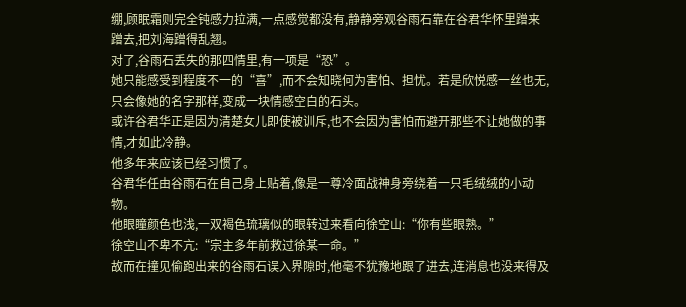绷,顾眠霜则完全钝感力拉满,一点感觉都没有,静静旁观谷雨石靠在谷君华怀里蹭来蹭去,把刘海蹭得乱翘。
对了,谷雨石丢失的那四情里,有一项是“恐”。
她只能感受到程度不一的“喜”,而不会知晓何为害怕、担忧。若是欣悦感一丝也无,只会像她的名字那样,变成一块情感空白的石头。
或许谷君华正是因为清楚女儿即使被训斥,也不会因为害怕而避开那些不让她做的事情,才如此冷静。
他多年来应该已经习惯了。
谷君华任由谷雨石在自己身上贴着,像是一尊冷面战神身旁绕着一只毛绒绒的小动物。
他眼瞳颜色也浅,一双褐色琉璃似的眼转过来看向徐空山:“你有些眼熟。”
徐空山不卑不亢:“宗主多年前救过徐某一命。”
故而在撞见偷跑出来的谷雨石误入界隙时,他毫不犹豫地跟了进去,连消息也没来得及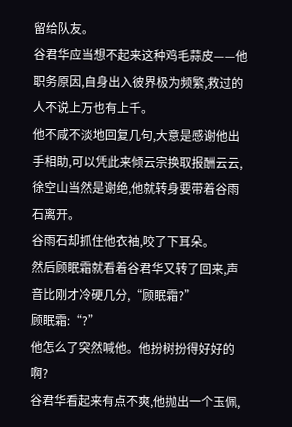留给队友。
谷君华应当想不起来这种鸡毛蒜皮——他职务原因,自身出入彼界极为频繁,救过的人不说上万也有上千。
他不咸不淡地回复几句,大意是感谢他出手相助,可以凭此来倾云宗换取报酬云云,徐空山当然是谢绝,他就转身要带着谷雨石离开。
谷雨石却抓住他衣袖,咬了下耳朵。
然后顾眠霜就看着谷君华又转了回来,声音比刚才冷硬几分,“顾眠霜?”
顾眠霜:“?”
他怎么了突然喊他。他扮树扮得好好的啊?
谷君华看起来有点不爽,他抛出一个玉佩,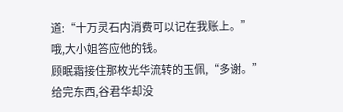道:“十万灵石内消费可以记在我账上。”
哦,大小姐答应他的钱。
顾眠霜接住那枚光华流转的玉佩,“多谢。”
给完东西,谷君华却没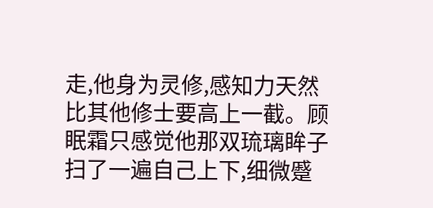走,他身为灵修,感知力天然比其他修士要高上一截。顾眠霜只感觉他那双琉璃眸子扫了一遍自己上下,细微蹙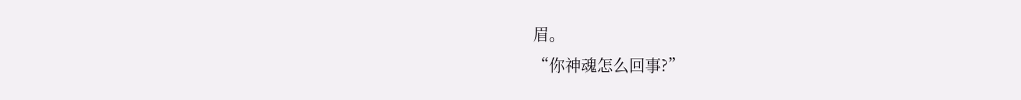眉。
“你神魂怎么回事?”